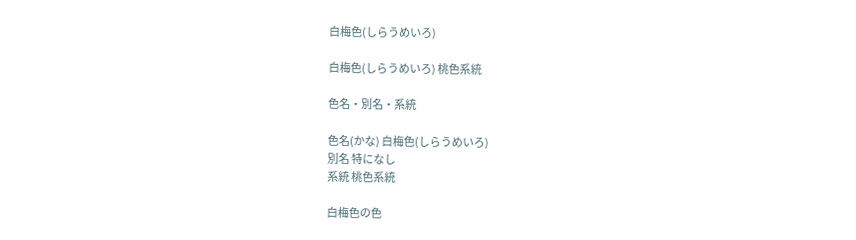白梅色(しらうめいろ)

白梅色(しらうめいろ) 桃色系統

色名・別名・系統

色名(かな) 白梅色(しらうめいろ)
別名 特になし
系統 桃色系統

白梅色の色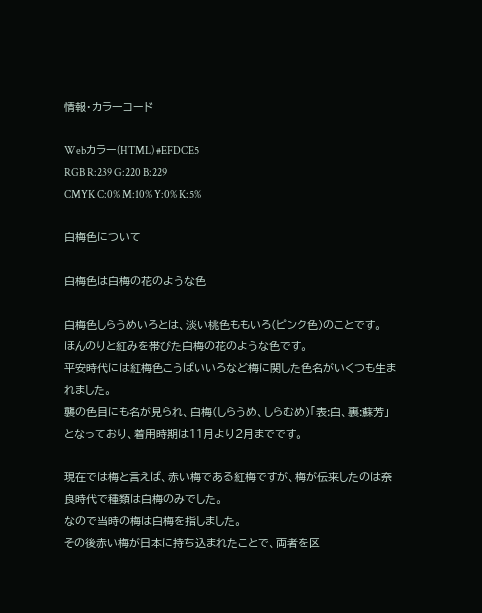情報・カラーコード

Webカラー(HTML) #EFDCE5
RGB R:239 G:220 B:229
CMYK C:0% M:10% Y:0% K:5%

白梅色について

白梅色は白梅の花のような色

白梅色しらうめいろとは、淡い桃色ももいろ(ピンク色)のことです。
ほんのりと紅みを帯びた白梅の花のような色です。
平安時代には紅梅色こうばいいろなど梅に関した色名がいくつも生まれました。
襲の色目にも名が見られ、白梅(しらうめ、しらむめ)「表:白、裏:蘇芳」となっており、着用時期は11月より2月までです。

現在では梅と言えば、赤い梅である紅梅ですが、梅が伝来したのは奈良時代で種類は白梅のみでした。
なので当時の梅は白梅を指しました。
その後赤い梅が日本に持ち込まれたことで、両者を区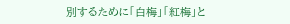別するために「白梅」「紅梅」と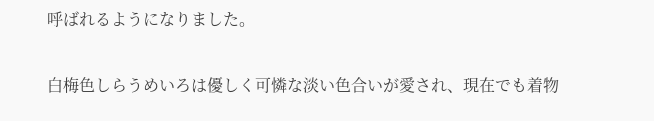呼ばれるようになりました。

白梅色しらうめいろは優しく可憐な淡い色合いが愛され、現在でも着物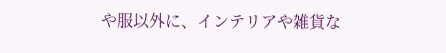や服以外に、インテリアや雑貨な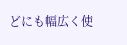どにも幅広く使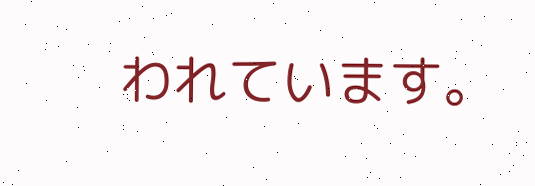われています。